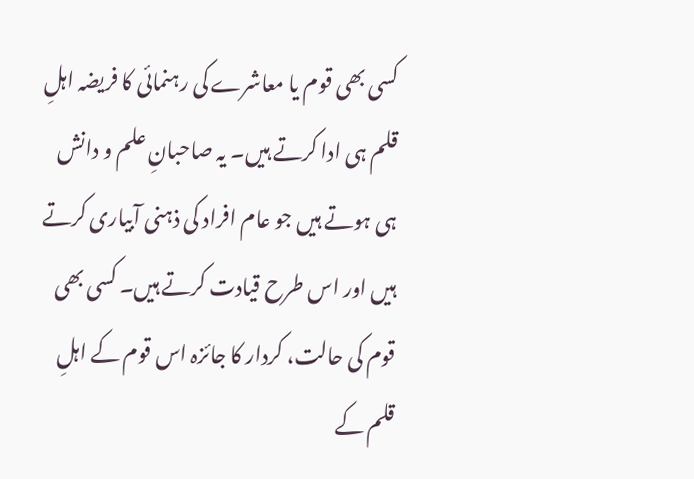کسی بھی قوم یا معاشرے کی رہنمائی کا فریضہ اہلِ قلم ہی ادا کرتے ہیں۔ یہ صاحبانِ علم و دانش ہی ہوتے ہیں جو عام افراد کی ذہنی آبیاری کرتے ہیں اور اس طرح قیادت کرتے ہیں۔ کسی بھی قوم کی حالت، کردار کا جائزہ اس قوم کے اہلِ قلم کے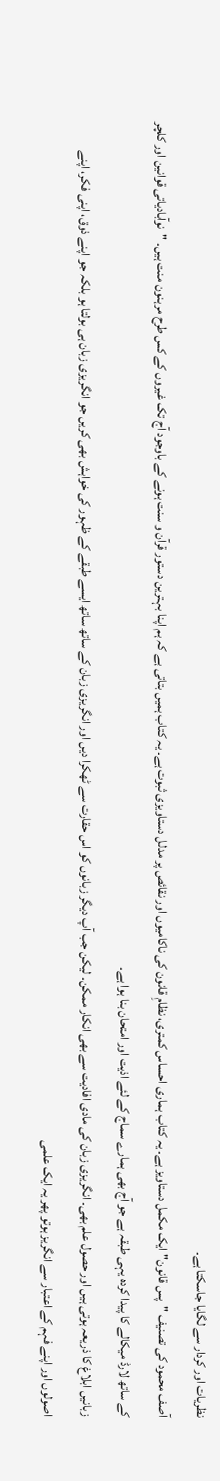نظریات اور کردار سے لگایا جاسکتا ہے۔
آصف محمود کی تصنیف "پس قانون" ایک مکمل دستاویز ہے۔ یہ کتاب ہماری احساس کمتری، نظامِ قانون کی ناکامیوں اور نقائص پر مدلل دستاویزی ثبوت ہے۔ یہ کتاب ہمیں بتاتی ہے کہ ہم اپنا بہترین دستور قرآن و سنت ہونے کے باوجود آج تک غیروں کے کس طرح مرہنون منت ہیں۔ "نوآبادیاتی قوانین اور کلچر کے ساتھ لارڈ میکالے کا پیدا کردہ یہی طبقہ ہے جو آج بھی ہمارے سماج کے لئے اذیت اور امتحان بنا ہوا ہے۔
زبانیں ابلاغ کا ذریعہ ہوتی ہیں اور حصول علم بھی۔ انگریزی زبان کی مادی افادیت سے بھی انکار ممکن۔ لیکن جب آپ دیگر زبانوں کو اس حقارت سے ٹھکرا دیں اور انگریزی زبان کے ساتھ ساتھ ایسے طبقے کے ظہور کی خواہش بھی کریں جو انگریزی زبان ہی بولتا ہو بلکہ جو اپنے ذوق، اپنی فکر، اپنے اصولوں اور اپنے فہم کے اعتبار سے انگریز ہوتو پھر یہ ایک علمی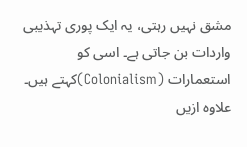مشق نہیں رہتی، یہ ایک پوری تہذیبی واردات بن جاتی ہے۔ اسی کو استعمارات (Colonialism)کہتے ہیں۔
علاوہ ازیں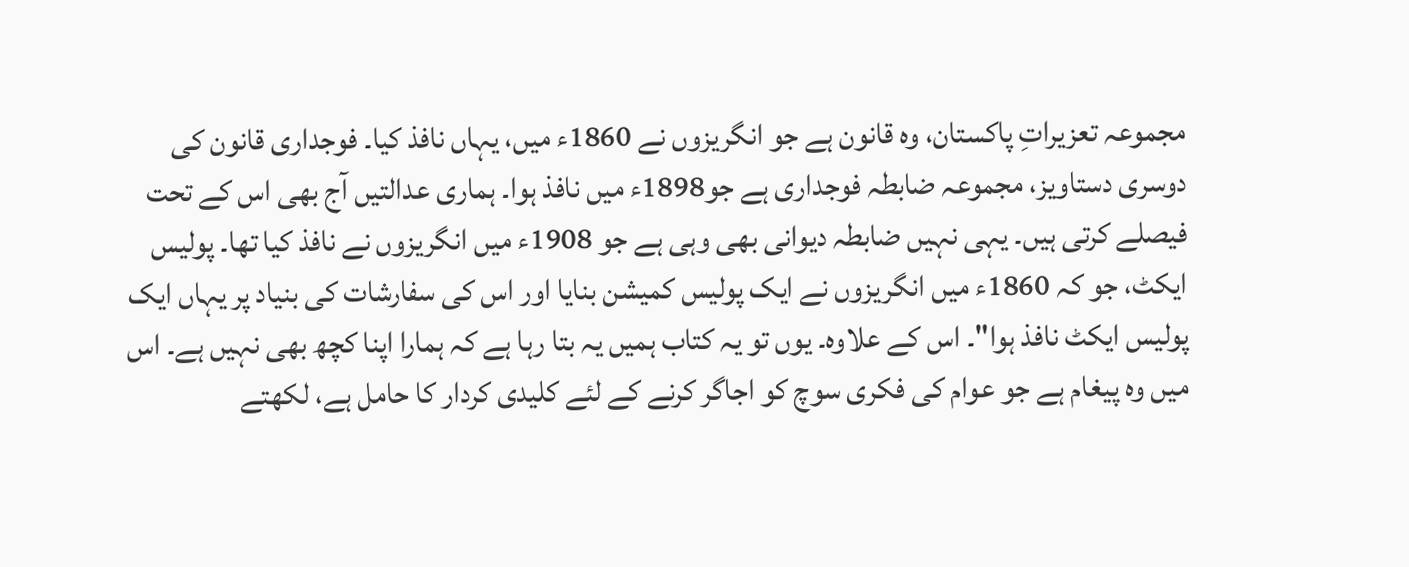مجموعہ تعزیراتِ پاکستان، وہ قانون ہے جو انگریزوں نے 1860ء میں، یہاں نافذ کیا۔ فوجداری قانون کی دوسری دستاویز، مجموعہ ضابطہ فوجداری ہے جو1898ء میں نافذ ہوا۔ ہماری عدالتیں آج بھی اس کے تحت فیصلے کرتی ہیں۔ یہی نہیں ضابطہ دیوانی بھی وہی ہے جو 1908ء میں انگریزوں نے نافذ کیا تھا۔ پولیس ایکٹ، جو کہ 1860ء میں انگریزوں نے ایک پولیس کمیشن بنایا اور اس کی سفارشات کی بنیاد پر یہاں ایک پولیس ایکٹ نافذ ہوا"۔ اس کے علاوہ۔ یوں تو یہ کتاب ہمیں یہ بتا رہا ہے کہ ہمارا اپنا کچھ بھی نہیں ہے۔ اس میں وہ پیغام ہے جو عوام کی فکری سوچ کو اجاگر کرنے کے لئے کلیدی کردار کا حامل ہے، لکھتے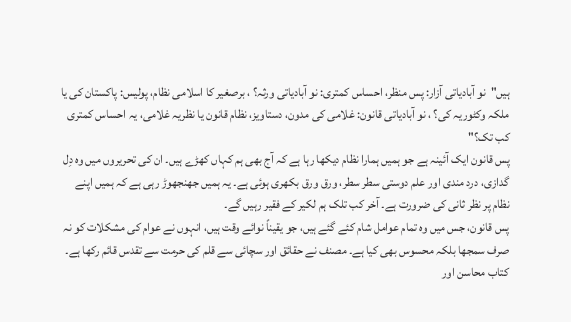ہیں"نو آبادیاتی آزار: پس منظر، احساس کمتری: نو آبادیاتی ورثہ؟ ، برصغیر کا اسلامی نظام، پولیس: پاکستان کی یا ملکہ وکٹوریہ کی؟ ، نو آبادیاتی قانون: غلامی کی مدون، دستاویز، نظام قانون یا نظریہ غلامی، یہ احساس کمتری کب تک؟"
پس قانون ایک آئینہ ہے جو ہمیں ہمارا نظام دیکھا رہا ہے کہ آج بھی ہم کہاں کھڑے ہیں۔ ان کی تحریروں میں وہ دِل گدازی، درد مندی اور علم دوستی سطر سطر، ورق ورق بکھری ہوئی ہے۔ یہ ہمیں جھنجھوڑ رہی ہے کہ ہمیں اپنے نظام پر نظر ثانی کی ضرورت ہے۔ آخر کب تلک ہم لکیر کے فقیر رہیں گے۔
پس قانون، جس میں وہ تمام عوامل شام کئے گئے ہیں، جو یقیناً نوائے وقت ہیں، انہوں نے عوام کی مشکلات کو نہ صرف سمجھا بلکہ محسوس بھی کیا ہے۔ مصنف نے حقائق اور سچائی سے قلم کی حرمت سے تقدس قائم رکھا ہے۔ کتاب محاسن اور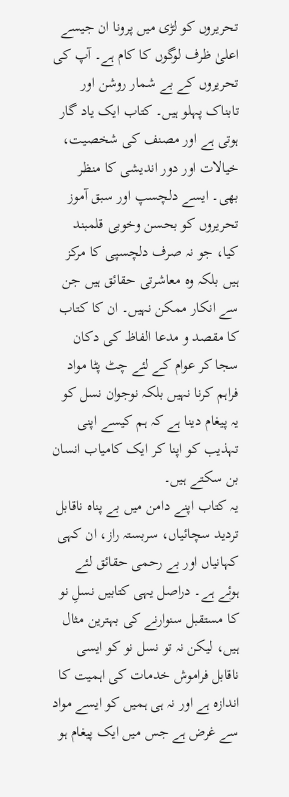تحریروں کو لڑی میں پرونا ان جیسے اعلیٰ ظرف لوگوں کا کام ہے۔ آپ کی تحریروں کے بے شمار روشن اور تابناک پہلو ہیں۔ کتاب ایک یاد گار ہوتی ہے اور مصنف کی شخصیت، خیالات اور دور اندیشی کا منظر بھی۔ ایسے دلچسپ اور سبق آموز تحریروں کو بحسن وخوبی قلمبند کیا، جو نہ صرف دلچسپی کا مرکز ہیں بلکہ وہ معاشرتی حقائق ہیں جن سے انکار ممکن نہیں۔ ان کا کتاب کا مقصد و مدعا الفاظ کی دکان سجا کر عوام کے لئے چٹ پٹا مواد فراہم کرنا نہیں بلکہ نوجوان نسل کو یہ پیغام دینا ہے کہ ہم کیسے اپنی تہذیب کو اپنا کر ایک کامیاب انسان بن سکتے ہیں۔
یہ کتاب اپنے دامن میں بے پناہ ناقابل تردید سچائیاں، سربستہ راز، ان کہی کہانیاں اور بے رحمی حقائق لئے ہوئے ہے۔ دراصل یہی کتابیں نسلِ نو کا مستقبل سنوارنے کی بہترین مثال ہیں، لیکن نہ تو نسل نو کو ایسی ناقابل فراموش خدمات کی اہمیت کا اندازہ ہے اور نہ ہی ہمیں کو ایسے مواد سے غرض ہے جس میں ایک پیغام ہو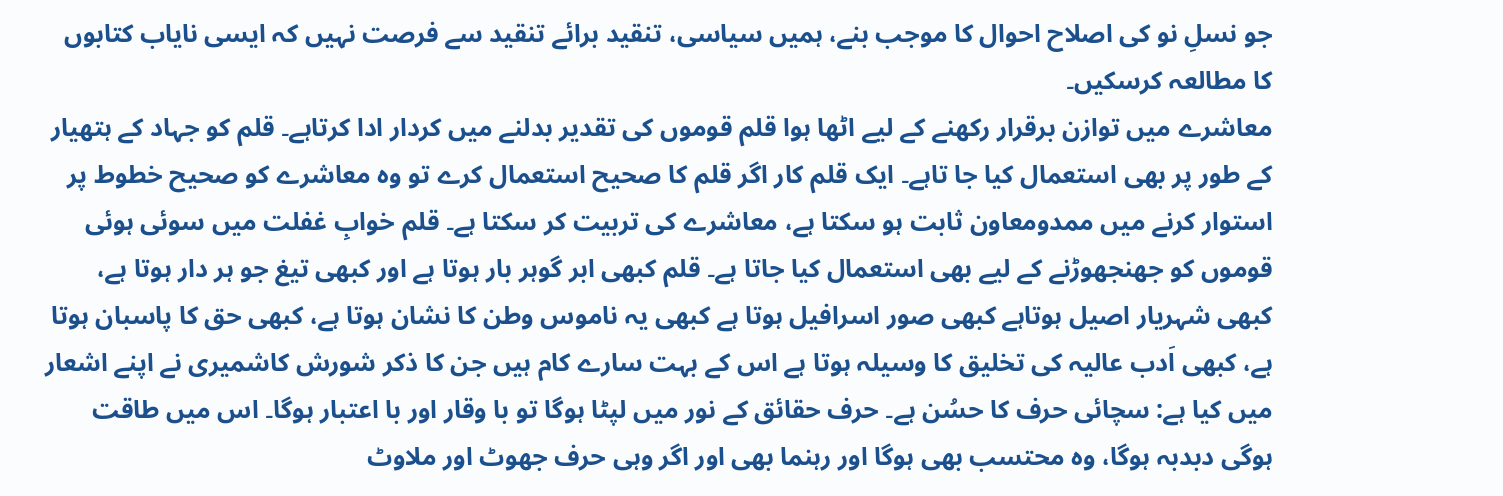جو نسلِ نو کی اصلاح احوال کا موجب بنے، ہمیں سیاسی، تنقید برائے تنقید سے فرصت نہیں کہ ایسی نایاب کتابوں کا مطالعہ کرسکیں۔
معاشرے میں توازن برقرار رکھنے کے لیے اٹھا ہوا قلم قوموں کی تقدیر بدلنے میں کردار ادا کرتاہے۔ قلم کو جہاد کے ہتھیار کے طور پر بھی استعمال کیا جا تاہے۔ ایک قلم کار اگر قلم کا صحیح استعمال کرے تو وہ معاشرے کو صحیح خطوط پر استوار کرنے میں ممدومعاون ثابت ہو سکتا ہے، معاشرے کی تربیت کر سکتا ہے۔ قلم خوابِ غفلت میں سوئی ہوئی قوموں کو جھنجھوڑنے کے لیے بھی استعمال کیا جاتا ہے۔ قلم کبھی ابر گوہر بار ہوتا ہے اور کبھی تیغ جو ہر دار ہوتا ہے، کبھی شہریار اصیل ہوتاہے کبھی صور اسرافیل ہوتا ہے کبھی یہ ناموس وطن کا نشان ہوتا ہے، کبھی حق کا پاسبان ہوتا ہے، کبھی اَدب عالیہ کی تخلیق کا وسیلہ ہوتا ہے اس کے بہت سارے کام ہیں جن کا ذکر شورش کاشمیری نے اپنے اشعار میں کیا ہے: سچائی حرف کا حسُن ہے۔ حرف حقائق کے نور میں لپٹا ہوگا تو با وقار اور با اعتبار ہوگا۔ اس میں طاقت ہوگی دبدبہ ہوگا، وہ محتسب بھی ہوگا اور رہنما بھی اور اگر وہی حرف جھوٹ اور ملاوٹ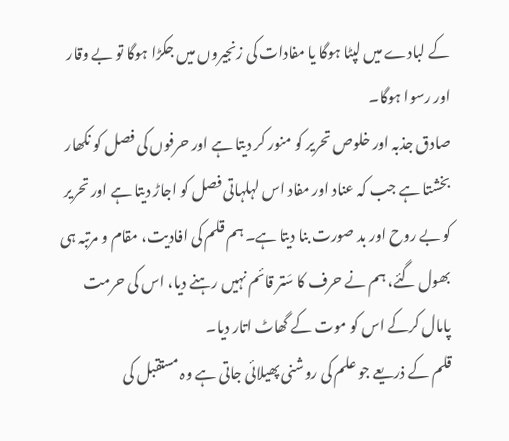کے لبادے میں لپٹا ہوگا یا مفادات کی زنجیروں میں جکڑا ہوگا تو بے وقار اور رسوا ہوگا۔
صادق جذبہ اور خلوص تحریر کو منور کر دیتا ہے اور حرفوں کی فصل کو نکھار بخشتا ہے جب کہ عناد اور مفاد اس لہلہاتی فصل کو اجاڑ دیتا ہے اور تحریر کو بے روح اور بد صورت بنا دیتا ہے۔ ہم قلم کی افادیت، مقام و مرتبہ ہی بھول گئے، ہم نے حرف کا سَتر قائم نہیں رہنے دیا، اس کی حرمت پامال کرکے اس کو موت کے گھاٹ اتار دیا۔
قلم کے ذریعے جو علم کی روشنی پھیلائی جاتی ہے وہ مستقبل کی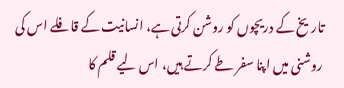تاریخ کے دریچوں کو روشن کرتی ہے، انسانیت کے قافلے اس کی روشنی میں اپنا سفر طے کرتے ہیں، اس لیے قلم کا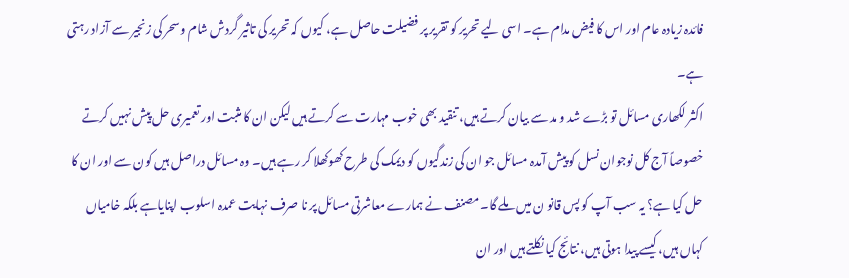فائدہ زیادہ عام اور اس کا فیض مدام ہے۔ اسی لیے تحریر کو تقریر پر فضیلت حاصل ہے، کیوں کہ تحریر کی تاثیر گردش شام وسحر کی زنجیر سے آزاد رہتی ہے۔
اکثر لکھاری مسائل تو بڑے شد و مد سے بیان کرتے ہیں، تنقید بھی خوب مہارت سے کرتے ہیں لیکن ان کا مثبت اور تعمیری حل پیش نہیں کرتے خصوصاً آج کل نوجوان نسل کو پیش آمدہ مسائل جو ان کی زندگیوں کو دیمک کی طرح کھوکھلا کر رہے ہیں۔ وہ مسائل دراصل ہیں کون سے اور ان کا حل کیا ہے؟ یہ سب آپ کو پس قانو ن میں ملے گا۔ مصنف نے ہمارے معاشرتی مسائل پر نا صرف نہایت عمدہ اسلوب اپنایاہے بلکہ خامیاں کہاں ہیں، کیسے پیدا ہوتی ہیں، نتائج کیا نکلتے ہیں اور ان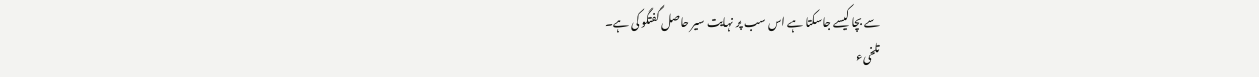سے بچا کیسے جاسکتا ہے اس سب پر نہایت سیر حاصل گفتگو کی ہے۔
تلخیء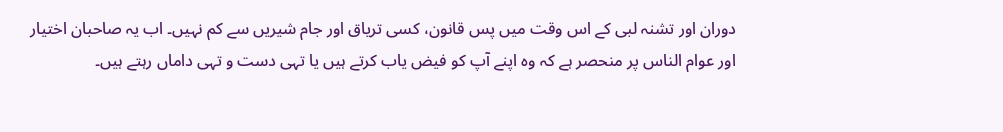دوران اور تشنہ لبی کے اس وقت میں پس قانون، کسی تریاق اور جام شیریں سے کم نہیں۔ اب یہ صاحبان اختیار اور عوام الناس پر منحصر ہے کہ وہ اپنے آپ کو فیض یاب کرتے ہیں یا تہی دست و تہی داماں رہتے ہیں۔